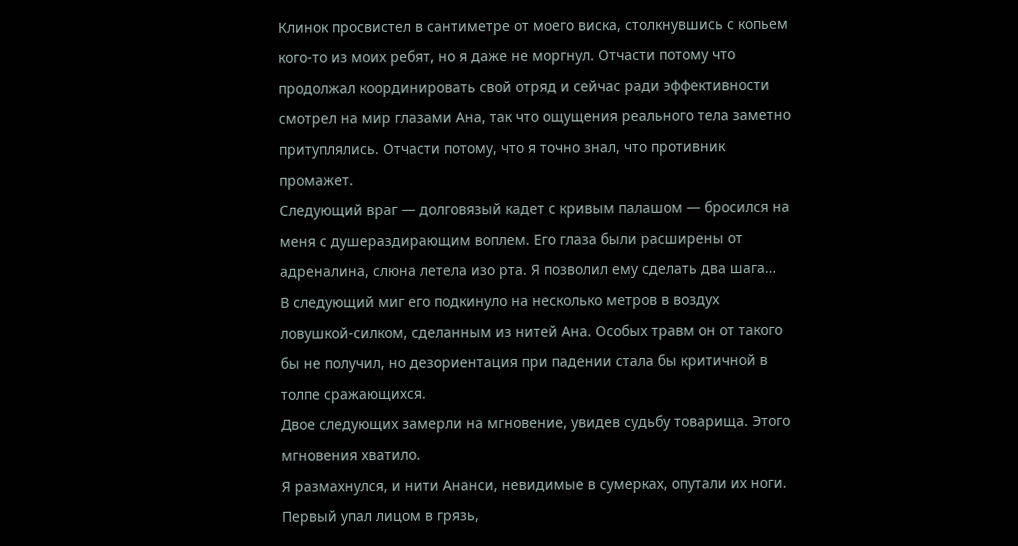Клинок просвистел в сантиметре от моего виска, столкнувшись с копьем кого-то из моих ребят, но я даже не моргнул. Отчасти потому что продолжал координировать свой отряд и сейчас ради эффективности смотрел на мир глазами Ана, так что ощущения реального тела заметно притуплялись. Отчасти потому, что я точно знал, что противник промажет.
Следующий враг — долговязый кадет с кривым палашом — бросился на меня с душераздирающим воплем. Его глаза были расширены от адреналина, слюна летела изо рта. Я позволил ему сделать два шага…
В следующий миг его подкинуло на несколько метров в воздух ловушкой-силком, сделанным из нитей Ана. Особых травм он от такого бы не получил, но дезориентация при падении стала бы критичной в толпе сражающихся.
Двое следующих замерли на мгновение, увидев судьбу товарища. Этого мгновения хватило.
Я размахнулся, и нити Ананси, невидимые в сумерках, опутали их ноги. Первый упал лицом в грязь,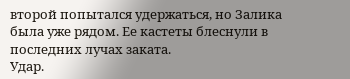второй попытался удержаться, но Залика была уже рядом. Ее кастеты блеснули в последних лучах заката.
Удар.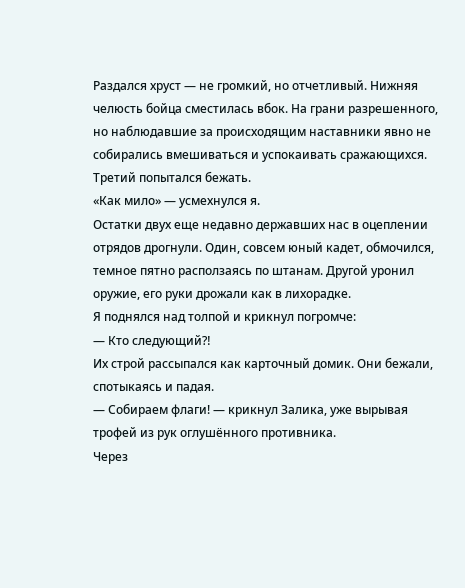Раздался хруст — не громкий, но отчетливый. Нижняя челюсть бойца сместилась вбок. На грани разрешенного, но наблюдавшие за происходящим наставники явно не собирались вмешиваться и успокаивать сражающихся.
Третий попытался бежать.
«Как мило» — усмехнулся я.
Остатки двух еще недавно державших нас в оцеплении отрядов дрогнули. Один, совсем юный кадет, обмочился, темное пятно расползаясь по штанам. Другой уронил оружие, его руки дрожали как в лихорадке.
Я поднялся над толпой и крикнул погромче:
— Кто следующий⁈
Их строй рассыпался как карточный домик. Они бежали, спотыкаясь и падая.
— Собираем флаги! — крикнул Залика, уже вырывая трофей из рук оглушённого противника.
Через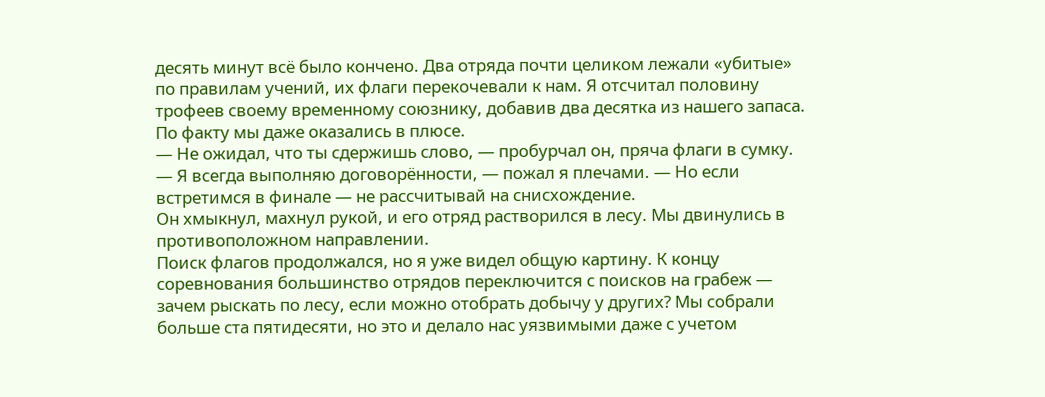десять минут всё было кончено. Два отряда почти целиком лежали «убитые» по правилам учений, их флаги перекочевали к нам. Я отсчитал половину трофеев своему временному союзнику, добавив два десятка из нашего запаса. По факту мы даже оказались в плюсе.
— Не ожидал, что ты сдержишь слово, — пробурчал он, пряча флаги в сумку.
— Я всегда выполняю договорённости, — пожал я плечами. — Но если встретимся в финале — не рассчитывай на снисхождение.
Он хмыкнул, махнул рукой, и его отряд растворился в лесу. Мы двинулись в противоположном направлении.
Поиск флагов продолжался, но я уже видел общую картину. К концу соревнования большинство отрядов переключится с поисков на грабеж — зачем рыскать по лесу, если можно отобрать добычу у других? Мы собрали больше ста пятидесяти, но это и делало нас уязвимыми даже с учетом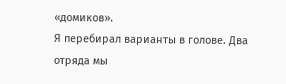«домиков».
Я перебирал варианты в голове. Два отряда мы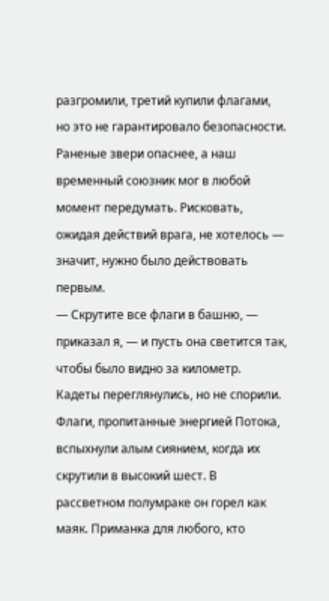разгромили, третий купили флагами, но это не гарантировало безопасности.
Раненые звери опаснее, а наш временный союзник мог в любой момент передумать. Рисковать, ожидая действий врага, не хотелось — значит, нужно было действовать первым.
— Скрутите все флаги в башню, — приказал я, — и пусть она светится так, чтобы было видно за километр.
Кадеты переглянулись, но не спорили. Флаги, пропитанные энергией Потока, вспыхнули алым сиянием, когда их скрутили в высокий шест. В рассветном полумраке он горел как маяк. Приманка для любого, кто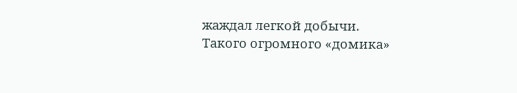жаждал легкой добычи.
Такого огромного «домика»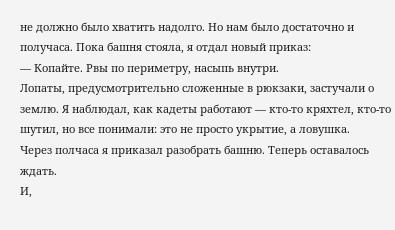не должно было хватить надолго. Но нам было достаточно и получаса. Пока башня стояла, я отдал новый приказ:
— Копайте. Рвы по периметру, насыпь внутри.
Лопаты, предусмотрительно сложенные в рюкзаки, застучали о землю. Я наблюдал, как кадеты работают — кто-то кряхтел, кто-то шутил, но все понимали: это не просто укрытие, а ловушка.
Через полчаса я приказал разобрать башню. Теперь оставалось ждать.
И,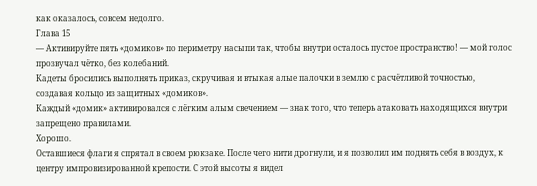как оказалось, совсем недолго.
Глава 15
— Активируйте пять «домиков» по периметру насыпи так, чтобы внутри осталось пустое пространство! — мой голос прозвучал чётко, без колебаний.
Кадеты бросились выполнять приказ, скручивая и втыкая алые палочки в землю с расчётливой точностью, создавая кольцо из защитных «домиков».
Каждый «домик» активировался с лёгким алым свечением — знак того, что теперь атаковать находящихся внутри запрещено правилами.
Хорошо.
Оставшиеся флаги я спрятал в своем рюкзаке. После чего нити дрогнули, и я позволил им поднять себя в воздух, к центру импровизированной крепости. С этой высоты я видел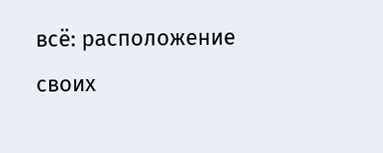всё: расположение своих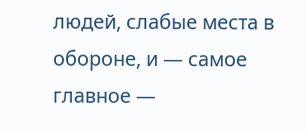людей, слабые места в обороне, и — самое главное —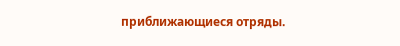приближающиеся отряды.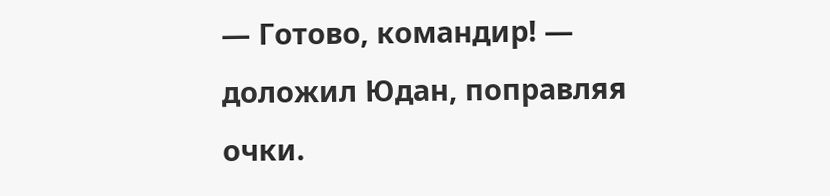— Готово, командир! — доложил Юдан, поправляя очки.